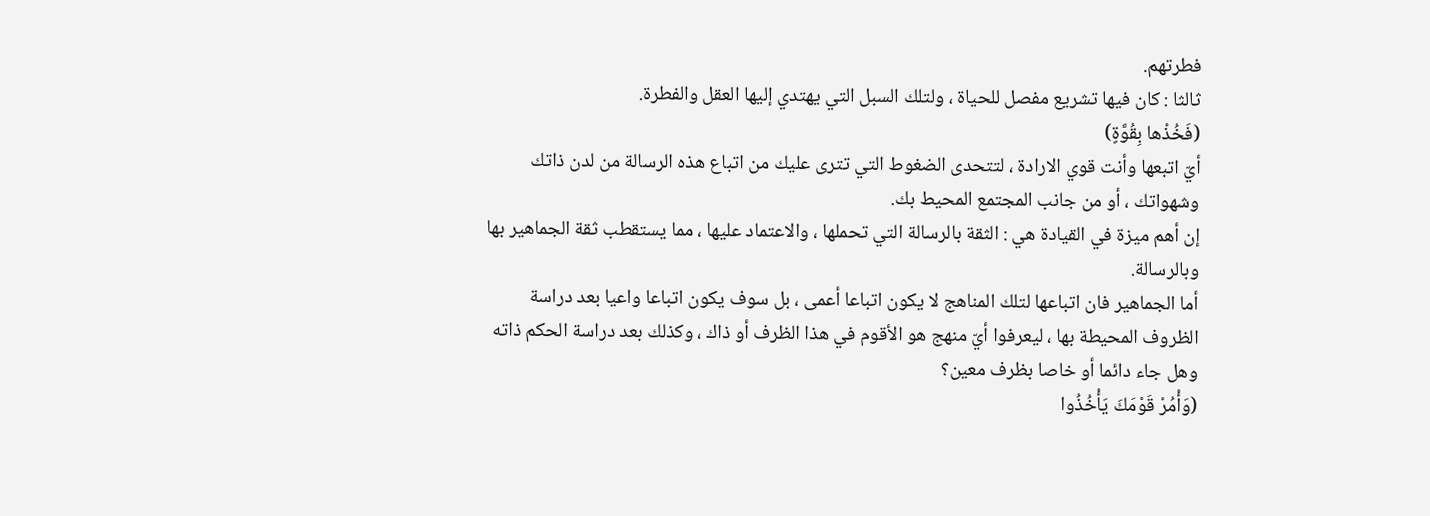فطرتهم.
ثالثا : كان فيها تشريع مفصل للحياة ، ولتلك السبل التي يهتدي إليها العقل والفطرة.
(فَخُذْها بِقُوَّةٍ)
أيّ اتبعها وأنت قوي الارادة ، لتتحدى الضغوط التي تترى عليك من اتباع هذه الرسالة من لدن ذاتك وشهواتك ، أو من جانب المجتمع المحيط بك.
إن أهم ميزة في القيادة هي : الثقة بالرسالة التي تحملها ، والاعتماد عليها ، مما يستقطب ثقة الجماهير بها وبالرسالة.
أما الجماهير فان اتباعها لتلك المناهج لا يكون اتباعا أعمى ، بل سوف يكون اتباعا واعيا بعد دراسة الظروف المحيطة بها ، ليعرفوا أيّ منهج هو الأقوم في هذا الظرف أو ذاك ، وكذلك بعد دراسة الحكم ذاته وهل جاء دائما أو خاصا بظرف معين؟
(وَأْمُرْ قَوْمَكَ يَأْخُذُوا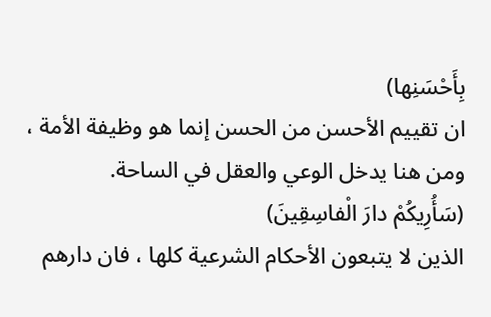بِأَحْسَنِها)
ان تقييم الأحسن من الحسن إنما هو وظيفة الأمة ، ومن هنا يدخل الوعي والعقل في الساحة.
(سَأُرِيكُمْ دارَ الْفاسِقِينَ)
الذين لا يتبعون الأحكام الشرعية كلها ، فان دارهم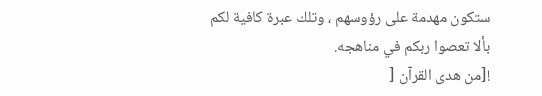ستكون مهدمة على رؤوسهم ، وتلك عبرة كافية لكم بألا تعصوا ربكم في مناهجه.
![من هدى القرآن [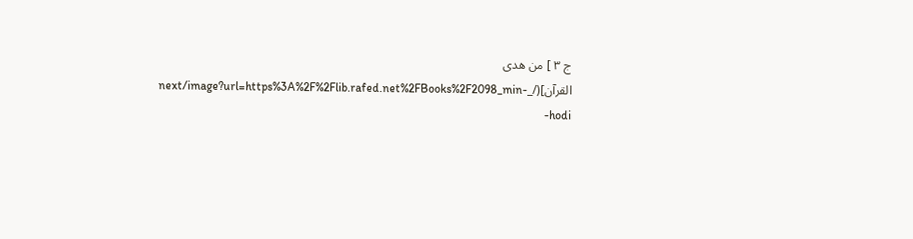ج ٣ ] من هدى القرآن](/_next/image?url=https%3A%2F%2Flib.rafed.net%2FBooks%2F2098_min-hodi-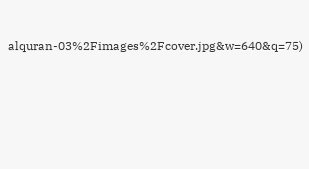alquran-03%2Fimages%2Fcover.jpg&w=640&q=75)